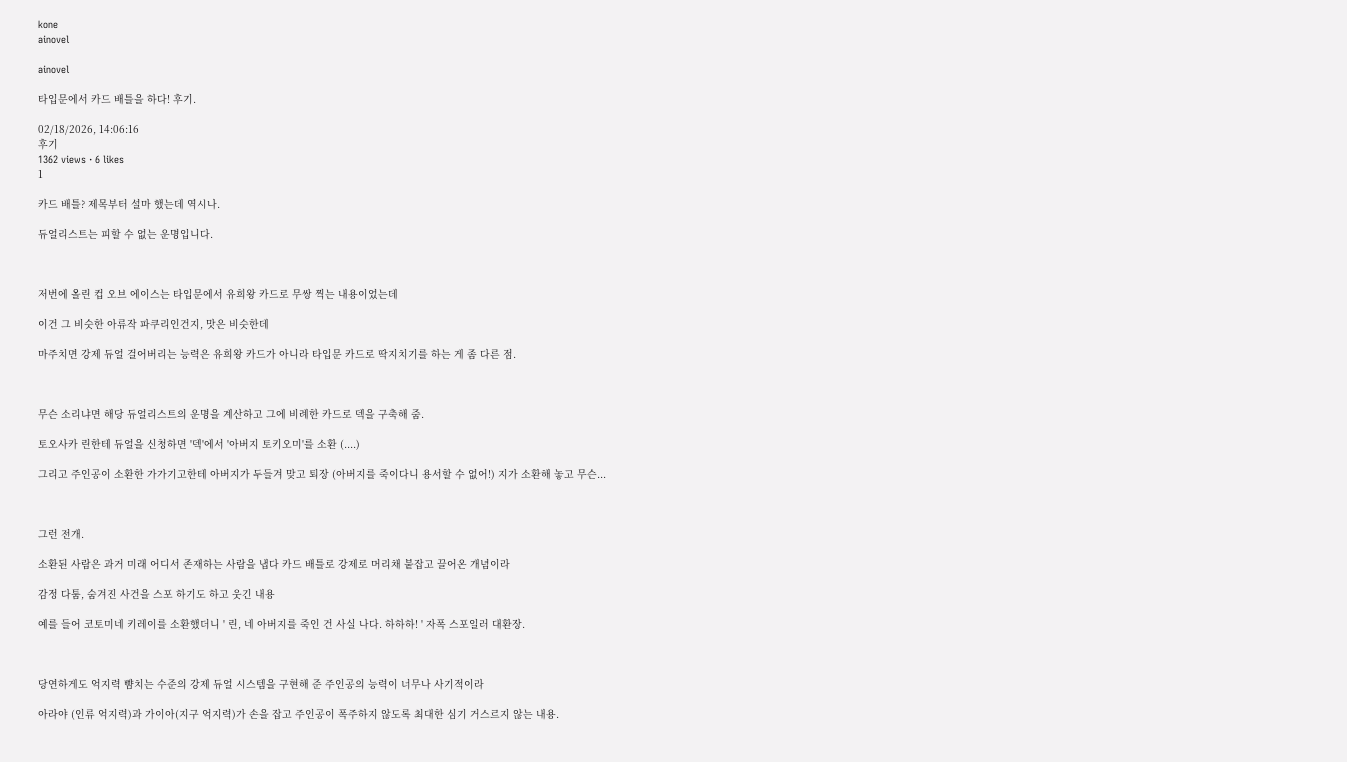kone
ainovel

ainovel

타입문에서 카드 배틀을 하다! 후기.

02/18/2026, 14:06:16
후기
1362 views · 6 likes
1

카드 배틀? 제목부터 설마 했는데 역시나.

듀얼리스트는 피할 수 없는 운명입니다.



저번에 올린 컵 오브 에이스는 타입문에서 유희왕 카드로 무쌍 찍는 내용이었는데

이건 그 비슷한 아류작 파쿠리인건지, 맛은 비슷한데

마주치면 강제 듀얼 걸어버리는 능력은 유희왕 카드가 아니라 타입문 카드로 딱지치기를 하는 게 좀 다른 점.



무슨 소리냐면 해당 듀얼리스트의 운명을 계산하고 그에 비례한 카드로 덱을 구축해 줌.

토오사카 린한테 듀얼을 신청하면 '덱'에서 '아버지 토키오미'를 소환 (....)

그리고 주인공이 소환한 가가기고한테 아버지가 두들겨 맞고 퇴장 (아버지를 죽이다니 용서할 수 없어!) 지가 소환해 놓고 무슨...



그런 전개.

소환된 사람은 과거 미래 어디서 존재하는 사람을 냅다 카드 배틀로 강제로 머리채 붙잡고 끌어온 개념이라

감정 다툼, 숨겨진 사건을 스포 하기도 하고 웃긴 내용

예를 들어 코토미네 키레이를 소환했더니 ' 린, 네 아버지를 죽인 건 사실 나다. 하하하! ' 자폭 스포일러 대환장.



당연하게도 억지력 뺨치는 수준의 강제 듀얼 시스템을 구현해 준 주인공의 능력이 너무나 사기적이라

아라야 (인류 억지력)과 가이아(지구 억지력)가 손을 잡고 주인공이 폭주하지 않도록 최대한 심기 거스르지 않는 내용.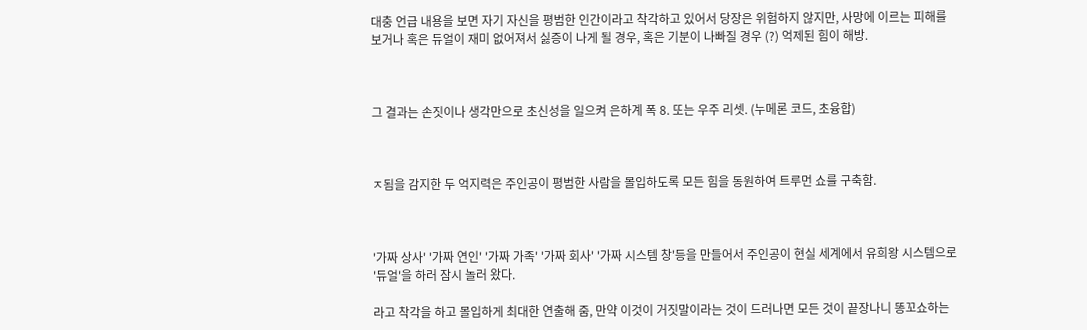대충 언급 내용을 보면 자기 자신을 평범한 인간이라고 착각하고 있어서 당장은 위험하지 않지만, 사망에 이르는 피해를 보거나 혹은 듀얼이 재미 없어져서 싫증이 나게 될 경우, 혹은 기분이 나빠질 경우 (?) 억제된 힘이 해방.



그 결과는 손짓이나 생각만으로 초신성을 일으켜 은하계 폭 8. 또는 우주 리셋. (누메론 코드, 초융합)



ㅈ됨을 감지한 두 억지력은 주인공이 평범한 사람을 몰입하도록 모든 힘을 동원하여 트루먼 쇼를 구축함.



'가짜 상사' '가짜 연인' '가짜 가족' '가짜 회사' '가짜 시스템 창'등을 만들어서 주인공이 현실 세계에서 유희왕 시스템으로 '듀얼'을 하러 잠시 놀러 왔다.

라고 착각을 하고 몰입하게 최대한 연출해 줌, 만약 이것이 거짓말이라는 것이 드러나면 모든 것이 끝장나니 똥꼬쇼하는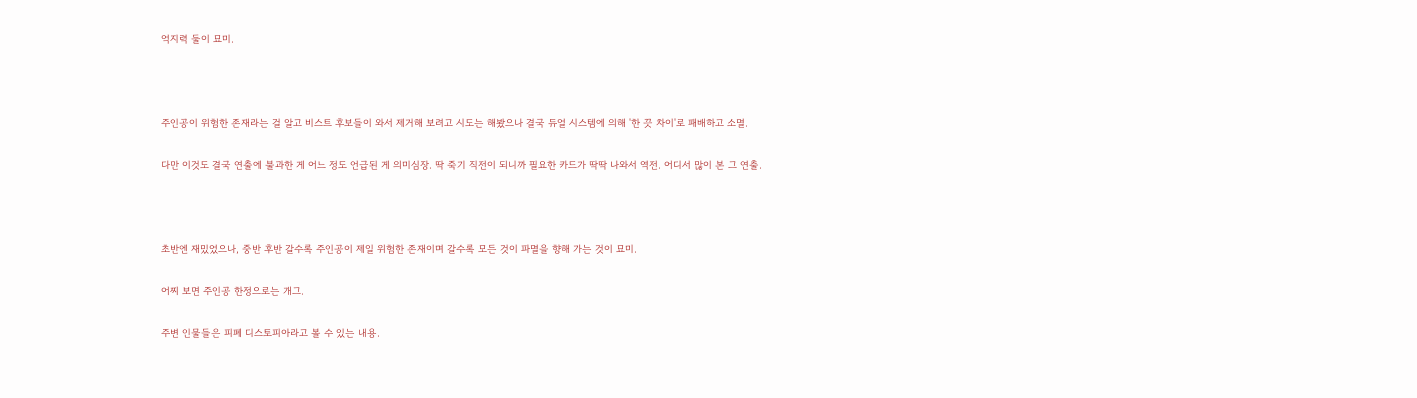억지력 둘이 묘미.



주인공이 위험한 존재라는 걸 알고 비스트 후보들이 와서 제거해 보려고 시도는 해봤으나 결국 듀얼 시스템에 의해 '한 끗 차이'로 패배하고 소멸.

다만 이것도 결국 연출에 불과한 게 어느 정도 언급된 게 의미심장. 딱 죽기 직전이 되니까 필요한 카드가 딱딱 나와서 역전. 어디서 많이 본 그 연출.



초반엔 재밌었으나, 중반 후반 갈수록 주인공이 제일 위험한 존재이며 갈수록 모든 것이 파멸을 향해 가는 것이 묘미.

어찌 보면 주인공 한정으로는 개그.

주변 인물들은 피폐 디스토피아라고 볼 수 있는 내용.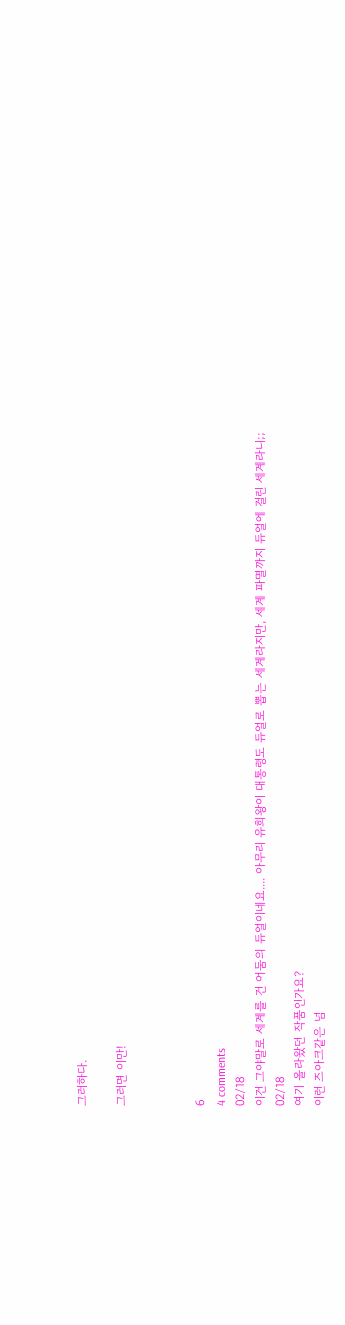그러하다.

그러면 이만!



6
4 comments
02/18
이건 그야말로 세계를 건 어둠의 듀얼이네요.... 아무리 유희왕이 대통령도 듀얼로 뽑는 세계라지만, 세계 파멸까지 듀얼에 걸린 세계라니;;
02/18
여기 올라왔던 작품인가요?
이런 즈아크같은 넘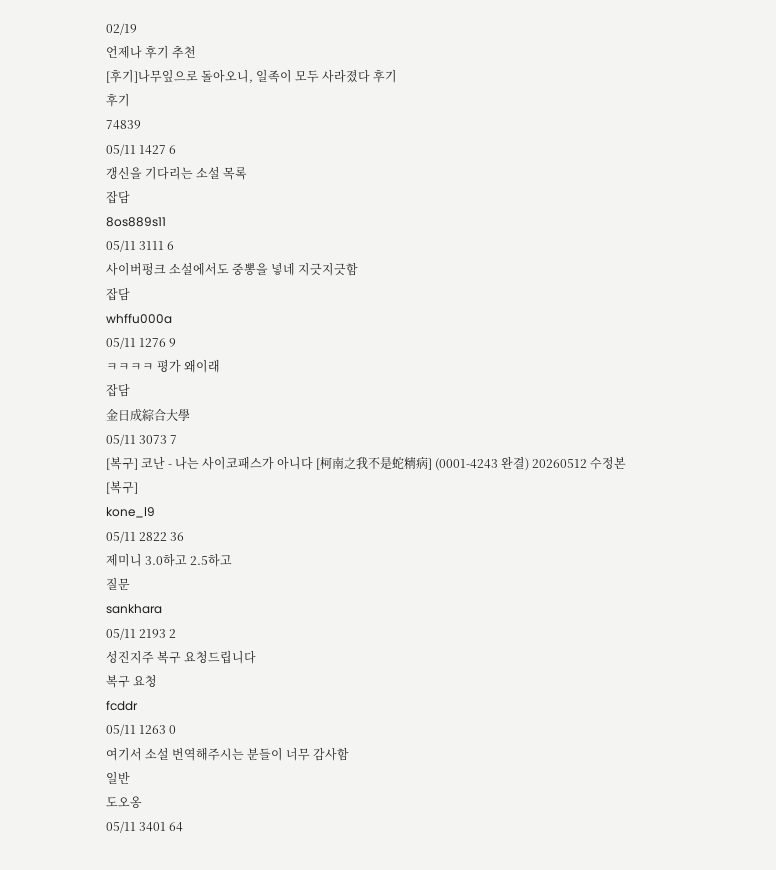02/19
언제나 후기 추천
[후기]나무잎으로 돌아오니, 일족이 모두 사라졌다 후기
후기
74839
05/11 1427 6
갱신을 기다리는 소설 목록
잡담
8os889s11
05/11 3111 6
사이버펑크 소설에서도 중뽕을 넣네 지긋지긋함
잡담
whffu000a
05/11 1276 9
ㅋㅋㅋㅋ 평가 왜이래
잡담
金日成綜合大學
05/11 3073 7
[복구] 코난 - 나는 사이코패스가 아니다 [柯南之我不是蛇精病] (0001-4243 완결) 20260512 수정본
[복구]
kone_l9
05/11 2822 36
제미니 3.0하고 2.5하고
질문
sankhara
05/11 2193 2
성진지주 복구 요청드립니다
복구 요청
fcddr
05/11 1263 0
여기서 소설 번역해주시는 분들이 너무 감사함
일반
도오옹
05/11 3401 64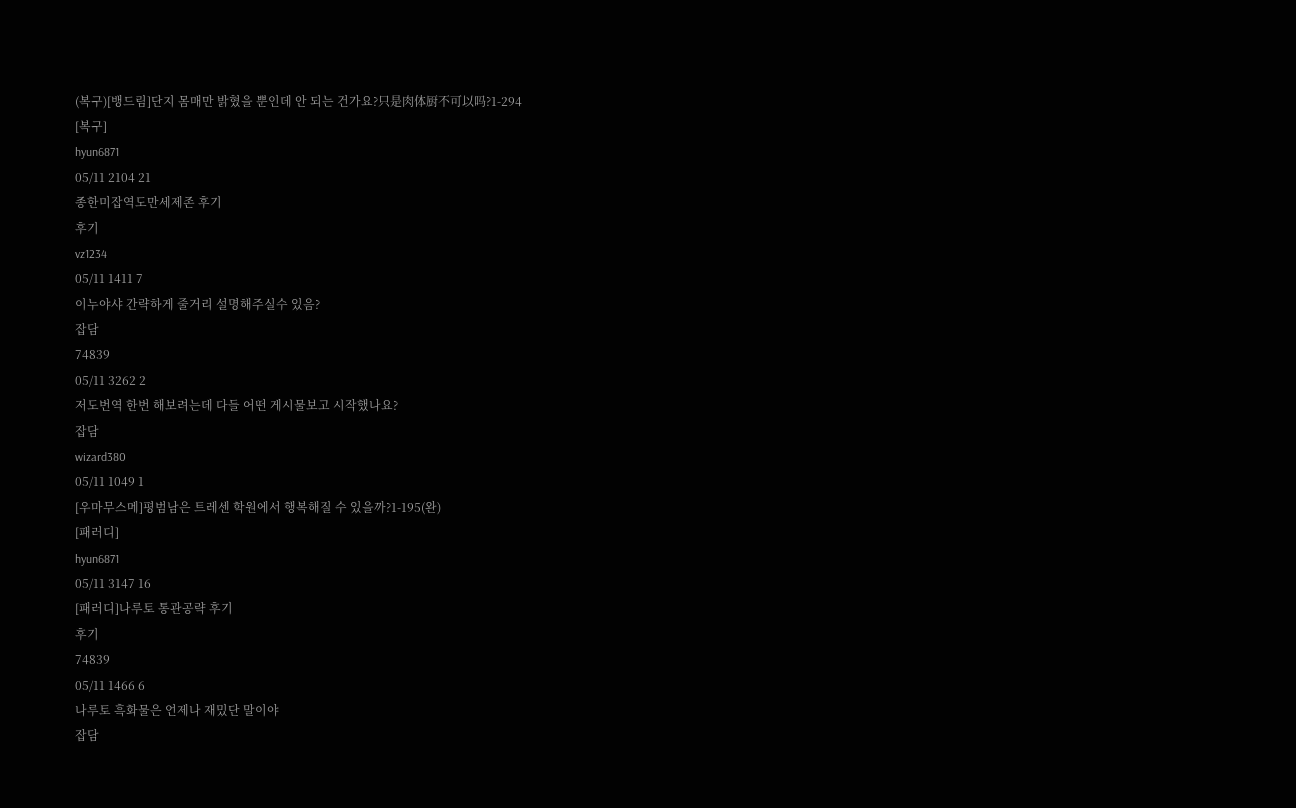(복구)[뱅드림]단지 몸매만 밝혔을 뿐인데 안 되는 건가요?只是肉体厨不可以吗?1-294
[복구]
hyun6871
05/11 2104 21
종한미잡역도만세제존 후기
후기
vz1234
05/11 1411 7
이누야샤 간략하게 줄거리 설명해주실수 있음?
잡담
74839
05/11 3262 2
저도번역 한번 해보려는데 다들 어떤 게시물보고 시작했나요?
잡담
wizard380
05/11 1049 1
[우마무스메]평범남은 트레센 학원에서 행복해질 수 있을까?1-195(완)
[패러디]
hyun6871
05/11 3147 16
[패러디]나루토 통관공략 후기
후기
74839
05/11 1466 6
나루토 흑화물은 언제나 재밌단 말이야
잡담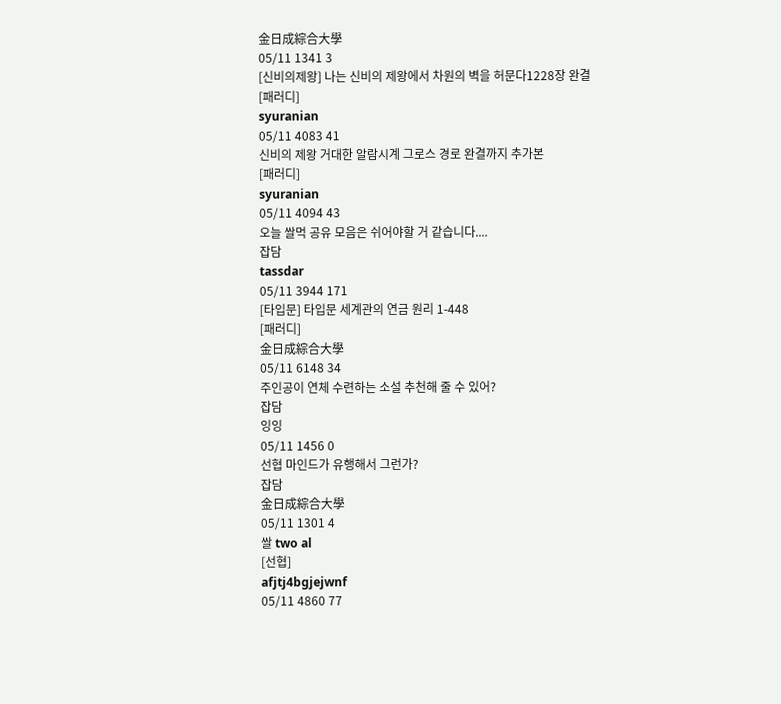金日成綜合大學
05/11 1341 3
[신비의제왕] 나는 신비의 제왕에서 차원의 벽을 허문다1228장 완결
[패러디]
syuranian
05/11 4083 41
신비의 제왕 거대한 알람시계 그로스 경로 완결까지 추가본
[패러디]
syuranian
05/11 4094 43
오늘 쌀먹 공유 모음은 쉬어야할 거 같습니다....
잡담
tassdar
05/11 3944 171
[타입문] 타입문 세계관의 연금 원리 1-448
[패러디]
金日成綜合大學
05/11 6148 34
주인공이 연체 수련하는 소설 추천해 줄 수 있어?
잡담
잉잉
05/11 1456 0
선협 마인드가 유행해서 그런가?
잡담
金日成綜合大學
05/11 1301 4
쌀 two al
[선협]
afjtj4bgjejwnf
05/11 4860 77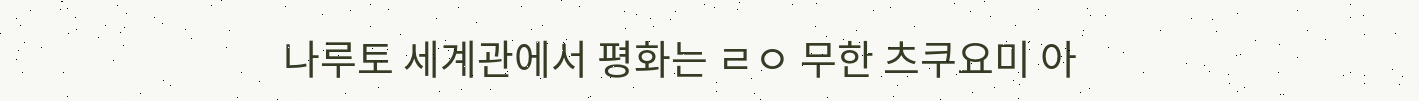나루토 세계관에서 평화는 ㄹㅇ 무한 츠쿠요미 아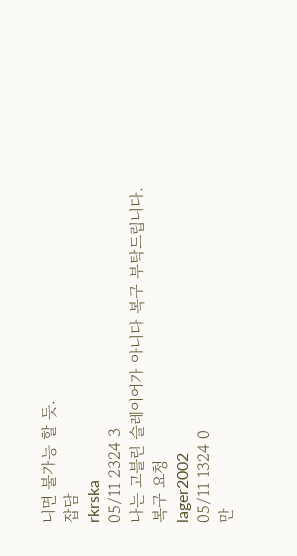니면 불가능 할 듯.
잡담
rkrska
05/11 2324 3
나는 고블린 슬레이어가 아니다 복구 부탁드립니다.
복구 요청
lager2002
05/11 1324 0
만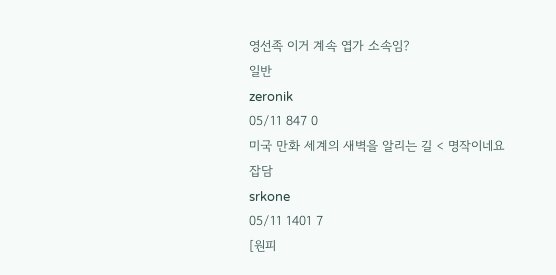영선족 이거 계속 엽가 소속임?
일반
zeronik
05/11 847 0
미국 만화 세계의 새벽을 알리는 길 < 명작이네요
잡담
srkone
05/11 1401 7
[원피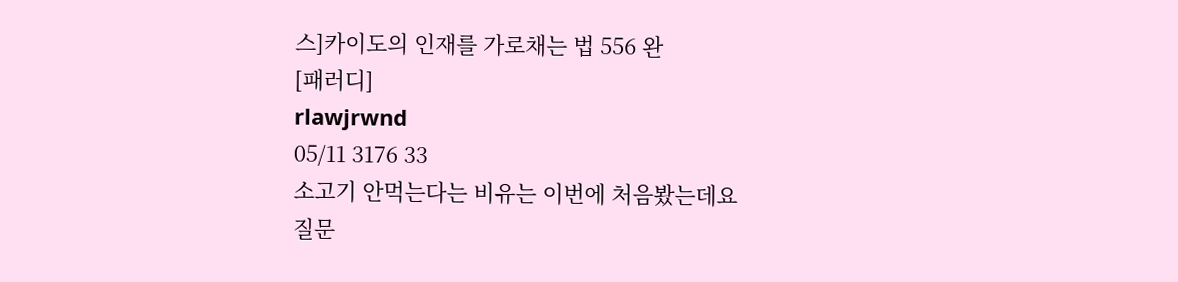스]카이도의 인재를 가로채는 법 556 완
[패러디]
rlawjrwnd
05/11 3176 33
소고기 안먹는다는 비유는 이번에 처음봤는데요
질문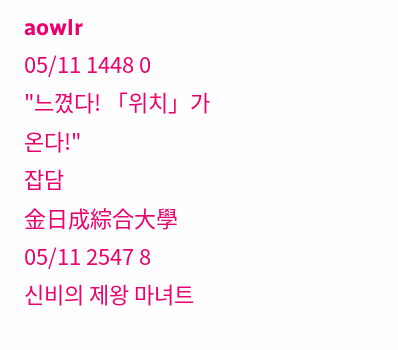aowlr
05/11 1448 0
"느꼈다! 「위치」가 온다!"
잡담
金日成綜合大學
05/11 2547 8
신비의 제왕 마녀트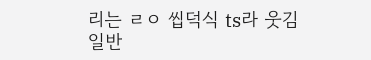리는 ㄹㅇ 씹덕식 ts라 웃김
일반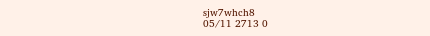sjw7whch8
05/11 2713 0